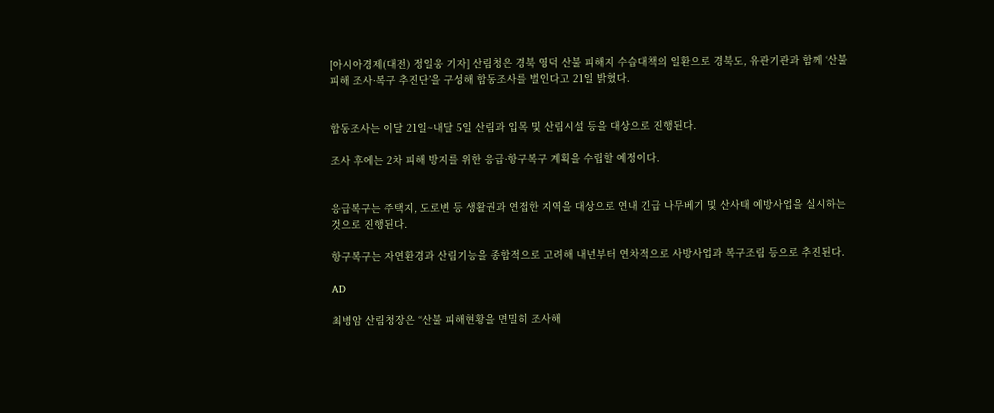[아시아경제(대전) 정일웅 기자] 산림청은 경북 영덕 산불 피해지 수습대책의 일환으로 경북도, 유관기관과 함께 ‘산불피해 조사·복구 추진단’을 구성해 합동조사를 벌인다고 21일 밝혔다.


합동조사는 이달 21일~내달 5일 산림과 입목 및 산림시설 등을 대상으로 진행된다.

조사 후에는 2차 피해 방지를 위한 응급·항구복구 계획을 수립할 예정이다.


응급복구는 주택지, 도로변 등 생활권과 연접한 지역을 대상으로 연내 긴급 나무베기 및 산사태 예방사업을 실시하는 것으로 진행된다.

항구복구는 자연환경과 산림기능을 종합적으로 고려해 내년부터 연차적으로 사방사업과 복구조림 등으로 추진된다.

AD

최병암 산림청장은 “산불 피해현황을 면밀히 조사해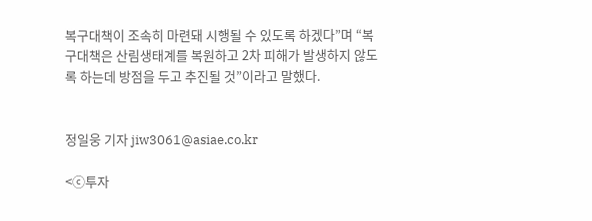복구대책이 조속히 마련돼 시행될 수 있도록 하겠다”며 “복구대책은 산림생태계를 복원하고 2차 피해가 발생하지 않도록 하는데 방점을 두고 추진될 것”이라고 말했다.


정일웅 기자 jiw3061@asiae.co.kr

<ⓒ투자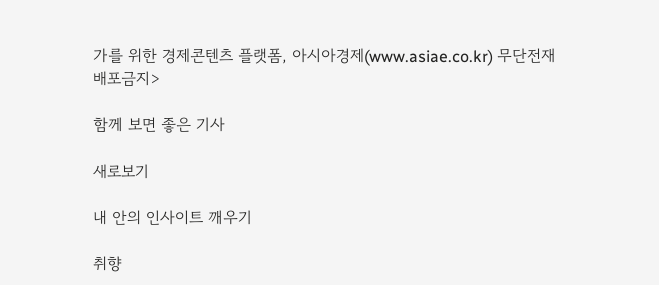가를 위한 경제콘텐츠 플랫폼, 아시아경제(www.asiae.co.kr) 무단전재 배포금지>

함께 보면 좋은 기사

새로보기

내 안의 인사이트 깨우기

취향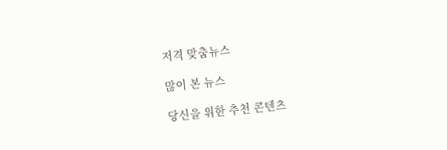저격 맞춤뉴스

많이 본 뉴스

당신을 위한 추천 콘텐츠